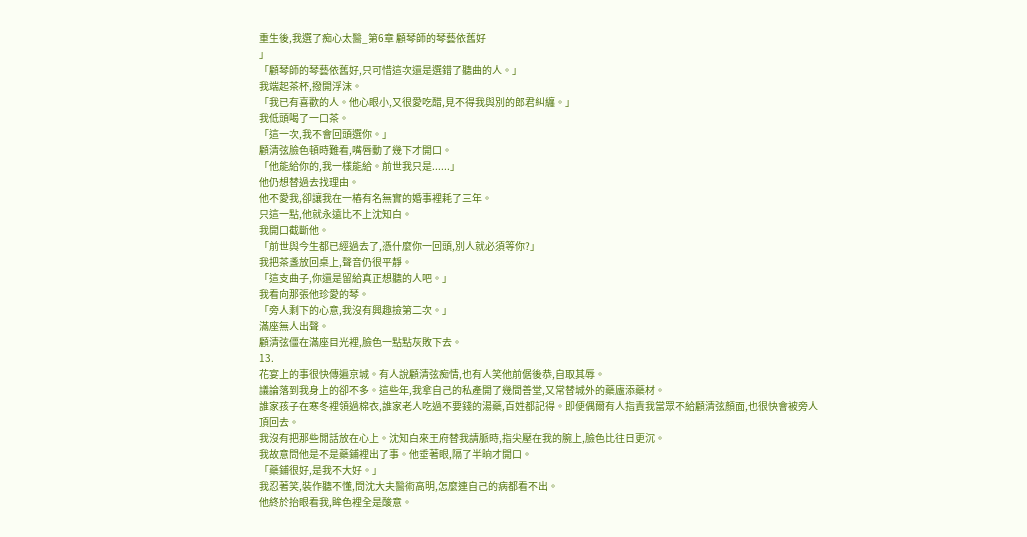重生後,我選了痴心太醫_第6章 顧琴師的琴藝依舊好
」
「顧琴師的琴藝依舊好,只可惜這次還是選錯了聽曲的人。」
我端起茶杯,撥開浮沫。
「我已有喜歡的人。他心眼小,又很愛吃醋,見不得我與別的郎君糾纏。」
我低頭喝了一口茶。
「這一次,我不會回頭選你。」
顧清弦臉色頓時難看,嘴唇動了幾下才開口。
「他能給你的,我一樣能給。前世我只是......」
他仍想替過去找理由。
他不愛我,卻讓我在一樁有名無實的婚事裡耗了三年。
只這一點,他就永遠比不上沈知白。
我開口截斷他。
「前世與今生都已經過去了,憑什麼你一回頭,別人就必須等你?」
我把茶盞放回桌上,聲音仍很平靜。
「這支曲子,你還是留給真正想聽的人吧。」
我看向那張他珍愛的琴。
「旁人剩下的心意,我沒有興趣撿第二次。」
滿座無人出聲。
顧清弦僵在滿座目光裡,臉色一點點灰敗下去。
13.
花宴上的事很快傳遍京城。有人說顧清弦痴情,也有人笑他前倨後恭,自取其辱。
議論落到我身上的卻不多。這些年,我拿自己的私產開了幾間善堂,又常替城外的藥廬添藥材。
誰家孩子在寒冬裡領過棉衣,誰家老人吃過不要錢的湯藥,百姓都記得。即便偶爾有人指責我當眾不給顧清弦顏面,也很快會被旁人頂回去。
我沒有把那些閒話放在心上。沈知白來王府替我請脈時,指尖壓在我的腕上,臉色比往日更沉。
我故意問他是不是藥鋪裡出了事。他垂著眼,隔了半晌才開口。
「藥鋪很好,是我不大好。」
我忍著笑,裝作聽不懂,問沈大夫醫術高明,怎麼連自己的病都看不出。
他終於抬眼看我,眸色裡全是酸意。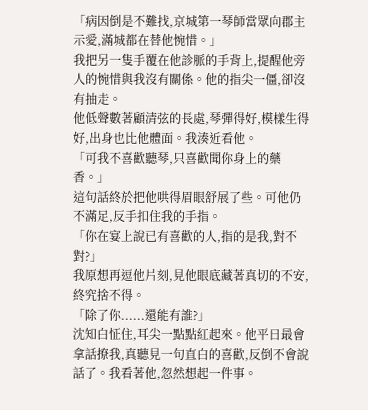「病因倒是不難找,京城第一琴師當眾向郡主示愛,滿城都在替他惋惜。」
我把另一隻手覆在他診脈的手背上,提醒他旁人的惋惜與我沒有關係。他的指尖一僵,卻沒有抽走。
他低聲數著顧清弦的長處,琴彈得好,模樣生得好,出身也比他體面。我湊近看他。
「可我不喜歡聽琴,只喜歡聞你身上的藥香。」
這句話終於把他哄得眉眼舒展了些。可他仍不滿足,反手扣住我的手指。
「你在宴上說已有喜歡的人,指的是我,對不對?」
我原想再逗他片刻,見他眼底藏著真切的不安,終究捨不得。
「除了你......還能有誰?」
沈知白怔住,耳尖一點點紅起來。他平日最會拿話撩我,真聽見一句直白的喜歡,反倒不會說話了。我看著他,忽然想起一件事。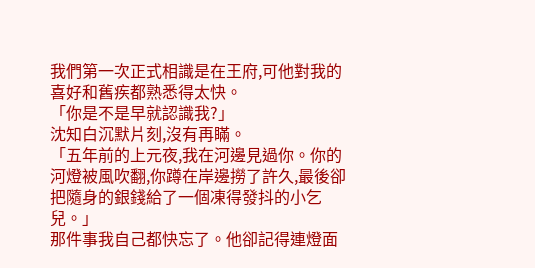我們第一次正式相識是在王府,可他對我的喜好和舊疾都熟悉得太快。
「你是不是早就認識我?」
沈知白沉默片刻,沒有再瞞。
「五年前的上元夜,我在河邊見過你。你的河燈被風吹翻,你蹲在岸邊撈了許久,最後卻把隨身的銀錢給了一個凍得發抖的小乞兒。」
那件事我自己都快忘了。他卻記得連燈面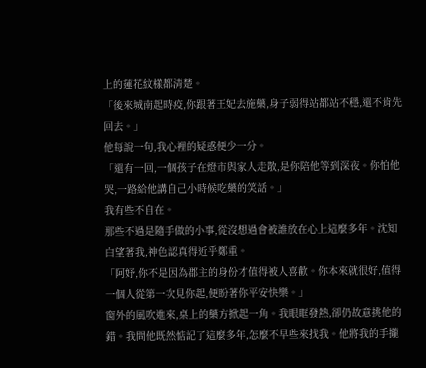上的蓮花紋樣都清楚。
「後來城南起時疫,你跟著王妃去施藥,身子弱得站都站不穩,還不肯先回去。」
他每說一句,我心裡的疑惑便少一分。
「還有一回,一個孩子在燈市與家人走散,是你陪他等到深夜。你怕他哭,一路給他講自己小時候吃藥的笑話。」
我有些不自在。
那些不過是隨手做的小事,從沒想過會被誰放在心上這麼多年。沈知白望著我,神色認真得近乎鄭重。
「阿妤,你不是因為郡主的身份才值得被人喜歡。你本來就很好,值得一個人從第一次見你起,便盼著你平安快樂。」
窗外的風吹進來,桌上的藥方掀起一角。我眼眶發熱,卻仍故意挑他的錯。我問他既然惦記了這麼多年,怎麼不早些來找我。他將我的手攏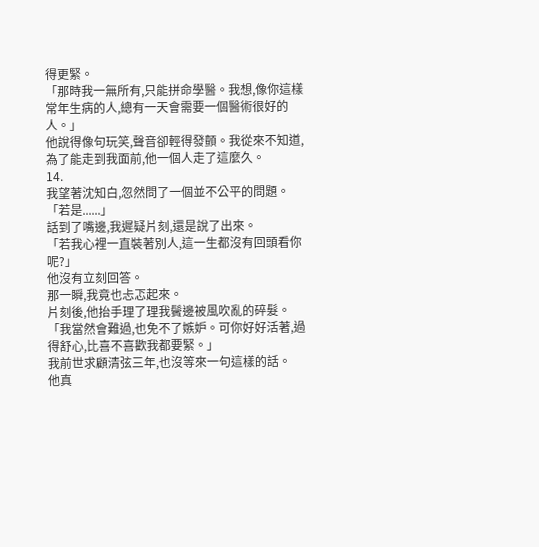得更緊。
「那時我一無所有,只能拼命學醫。我想,像你這樣常年生病的人,總有一天會需要一個醫術很好的人。」
他說得像句玩笑,聲音卻輕得發顫。我從來不知道,為了能走到我面前,他一個人走了這麼久。
14.
我望著沈知白,忽然問了一個並不公平的問題。
「若是......」
話到了嘴邊,我遲疑片刻,還是說了出來。
「若我心裡一直裝著別人,這一生都沒有回頭看你呢?」
他沒有立刻回答。
那一瞬,我竟也忐忑起來。
片刻後,他抬手理了理我鬢邊被風吹亂的碎髮。
「我當然會難過,也免不了嫉妒。可你好好活著,過得舒心,比喜不喜歡我都要緊。」
我前世求顧清弦三年,也沒等來一句這樣的話。
他真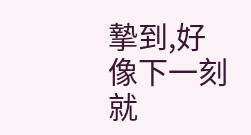摯到,好像下一刻就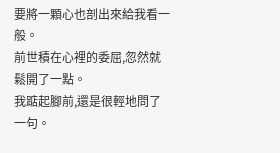要將一顆心也剖出來給我看一般。
前世積在心裡的委屈,忽然就鬆開了一點。
我踮起腳前,還是很輕地問了一句。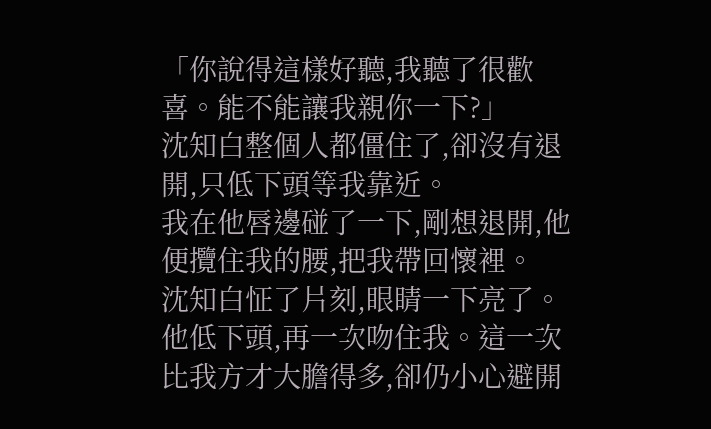「你說得這樣好聽,我聽了很歡喜。能不能讓我親你一下?」
沈知白整個人都僵住了,卻沒有退開,只低下頭等我靠近。
我在他唇邊碰了一下,剛想退開,他便攬住我的腰,把我帶回懷裡。
沈知白怔了片刻,眼睛一下亮了。
他低下頭,再一次吻住我。這一次比我方才大膽得多,卻仍小心避開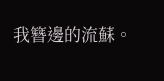我簪邊的流蘇。